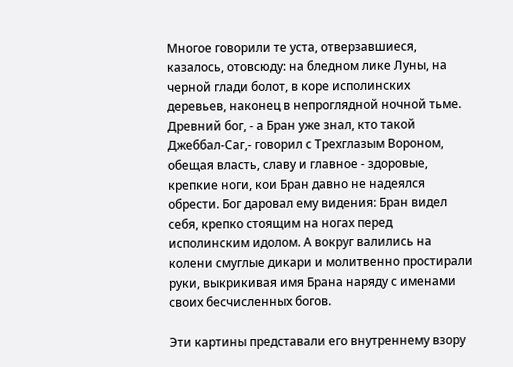Многое говорили те уста, отверзавшиеся, казалось, отовсюду: на бледном лике Луны, на черной глади болот, в коре исполинских деревьев, наконец в непроглядной ночной тьме. Древний бог, - а Бран уже знал, кто такой Джеббал-Саг,- говорил с Трехглазым Вороном, обещая власть, славу и главное - здоровые, крепкие ноги, кои Бран давно не надеялся обрести. Бог даровал ему видения: Бран видел себя, крепко стоящим на ногах перед исполинским идолом. А вокруг валились на колени смуглые дикари и молитвенно простирали руки, выкрикивая имя Брана наряду с именами своих бесчисленных богов.

Эти картины представали его внутреннему взору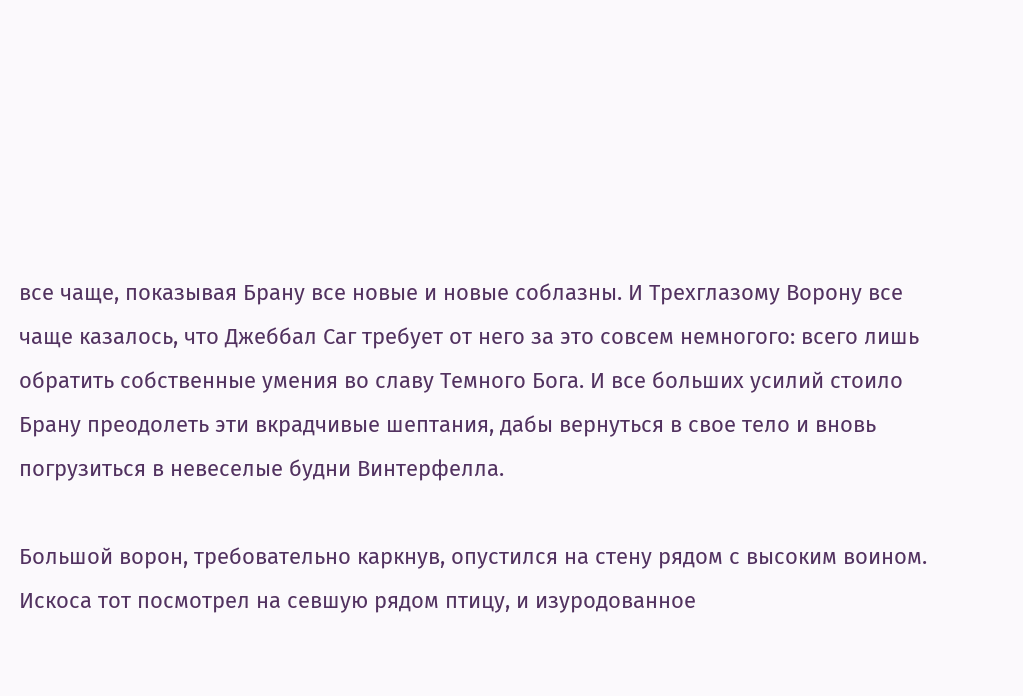все чаще, показывая Брану все новые и новые соблазны. И Трехглазому Ворону все чаще казалось, что Джеббал Саг требует от него за это совсем немногого: всего лишь обратить собственные умения во славу Темного Бога. И все больших усилий стоило Брану преодолеть эти вкрадчивые шептания, дабы вернуться в свое тело и вновь погрузиться в невеселые будни Винтерфелла.

Большой ворон, требовательно каркнув, опустился на стену рядом с высоким воином. Искоса тот посмотрел на севшую рядом птицу, и изуродованное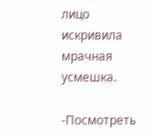лицо искривила мрачная усмешка.

-Посмотреть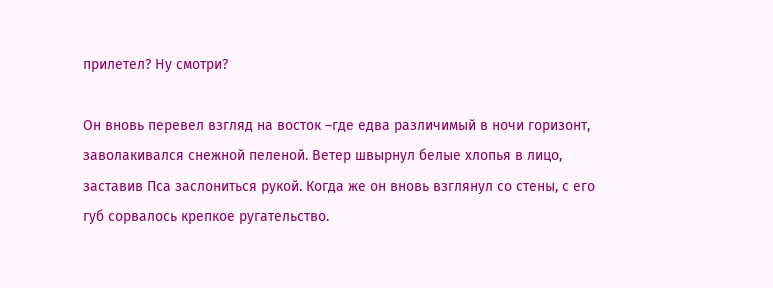прилетел? Ну смотри?

Он вновь перевел взгляд на восток –где едва различимый в ночи горизонт, заволакивался снежной пеленой. Ветер швырнул белые хлопья в лицо, заставив Пса заслониться рукой. Когда же он вновь взглянул со стены, с его губ сорвалось крепкое ругательство.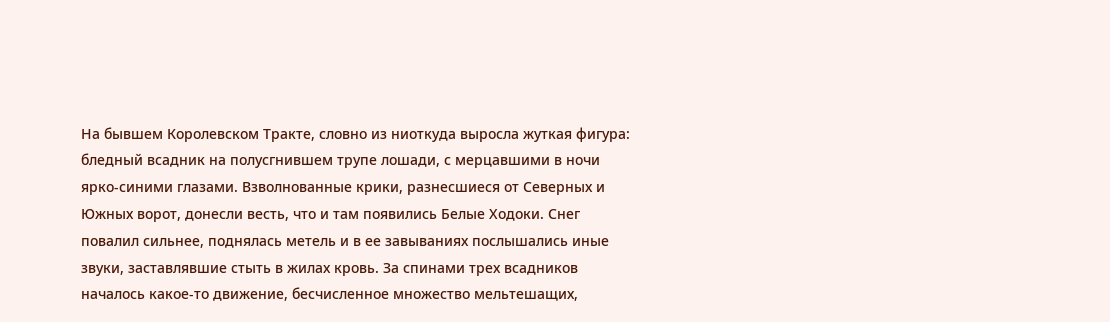На бывшем Королевском Тракте, словно из ниоткуда выросла жуткая фигура: бледный всадник на полусгнившем трупе лошади, с мерцавшими в ночи ярко-синими глазами. Взволнованные крики, разнесшиеся от Северных и Южных ворот, донесли весть, что и там появились Белые Ходоки. Снег повалил сильнее, поднялась метель и в ее завываниях послышались иные звуки, заставлявшие стыть в жилах кровь. За спинами трех всадников началось какое-то движение, бесчисленное множество мельтешащих,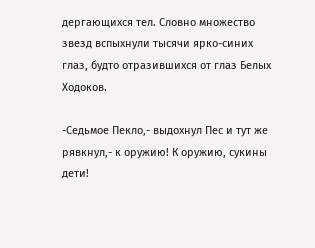дергающихся тел. Словно множество звезд вспыхнули тысячи ярко-синих глаз, будто отразившихся от глаз Белых Ходоков.

-Седьмое Пекло,- выдохнул Пес и тут же рявкнул,- к оружию! К оружию, сукины дети!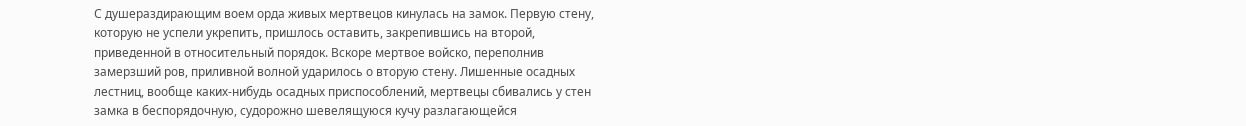С душераздирающим воем орда живых мертвецов кинулась на замок. Первую стену, которую не успели укрепить, пришлось оставить, закрепившись на второй, приведенной в относительный порядок. Вскоре мертвое войско, переполнив замерзший ров, приливной волной ударилось о вторую стену. Лишенные осадных лестниц, вообще каких-нибудь осадных приспособлений, мертвецы сбивались у стен замка в беспорядочную, судорожно шевелящуюся кучу разлагающейся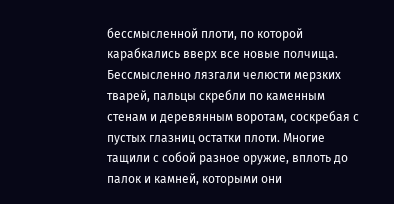бессмысленной плоти, по которой карабкались вверх все новые полчища. Бессмысленно лязгали челюсти мерзких тварей, пальцы скребли по каменным стенам и деревянным воротам, соскребая с пустых глазниц остатки плоти. Многие тащили с собой разное оружие, вплоть до палок и камней, которыми они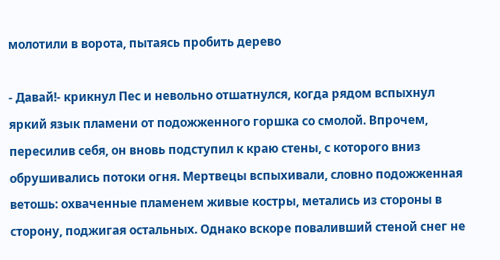молотили в ворота, пытаясь пробить дерево

- Давай!- крикнул Пес и невольно отшатнулся, когда рядом вспыхнул яркий язык пламени от подожженного горшка со смолой. Впрочем, пересилив себя, он вновь подступил к краю стены, с которого вниз обрушивались потоки огня. Мертвецы вспыхивали, словно подожженная ветошь: охваченные пламенем живые костры, метались из стороны в сторону, поджигая остальных. Однако вскоре поваливший стеной снег не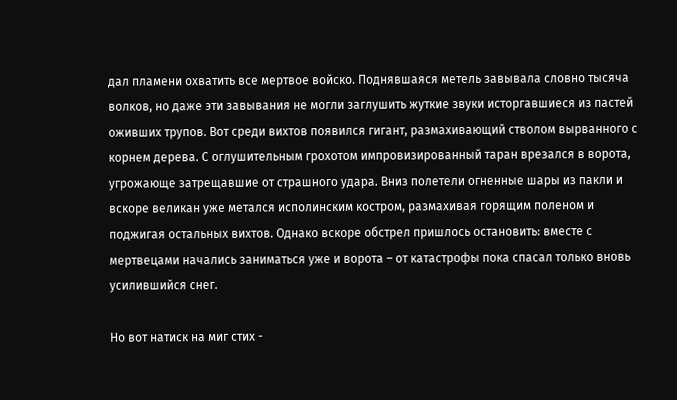дал пламени охватить все мертвое войско. Поднявшаяся метель завывала словно тысяча волков, но даже эти завывания не могли заглушить жуткие звуки исторгавшиеся из пастей оживших трупов. Вот среди вихтов появился гигант, размахивающий стволом вырванного с корнем дерева. С оглушительным грохотом импровизированный таран врезался в ворота, угрожающе затрещавшие от страшного удара. Вниз полетели огненные шары из пакли и вскоре великан уже метался исполинским костром, размахивая горящим поленом и поджигая остальных вихтов. Однако вскоре обстрел пришлось остановить: вместе с мертвецами начались заниматься уже и ворота – от катастрофы пока спасал только вновь усилившийся снег.

Но вот натиск на миг стих -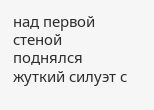над первой стеной поднялся жуткий силуэт с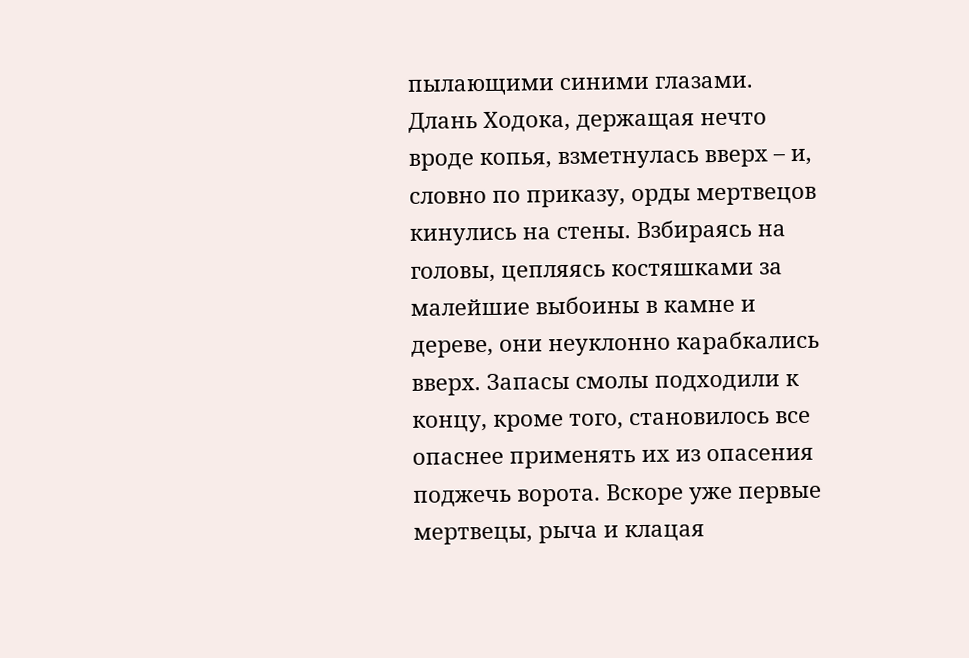пылающими синими глазами. Длань Ходока, держащая нечто вроде копья, взметнулась вверх – и, словно по приказу, орды мертвецов кинулись на стены. Взбираясь на головы, цепляясь костяшками за малейшие выбоины в камне и дереве, они неуклонно карабкались вверх. Запасы смолы подходили к концу, кроме того, становилось все опаснее применять их из опасения поджечь ворота. Вскоре уже первые мертвецы, рыча и клацая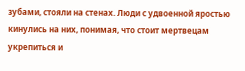зубами, стояли на стенах. Люди с удвоенной яростью кинулись на них, понимая, что стоит мертвецам укрепиться и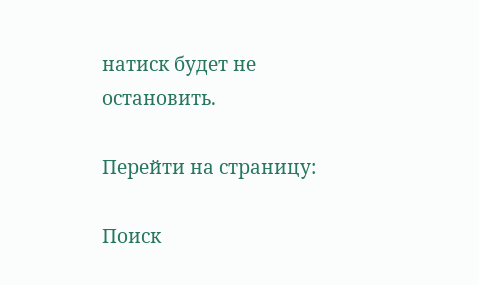натиск будет не остановить.

Перейти на страницу:

Поиск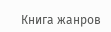Книга жанров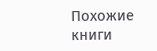Похожие книги